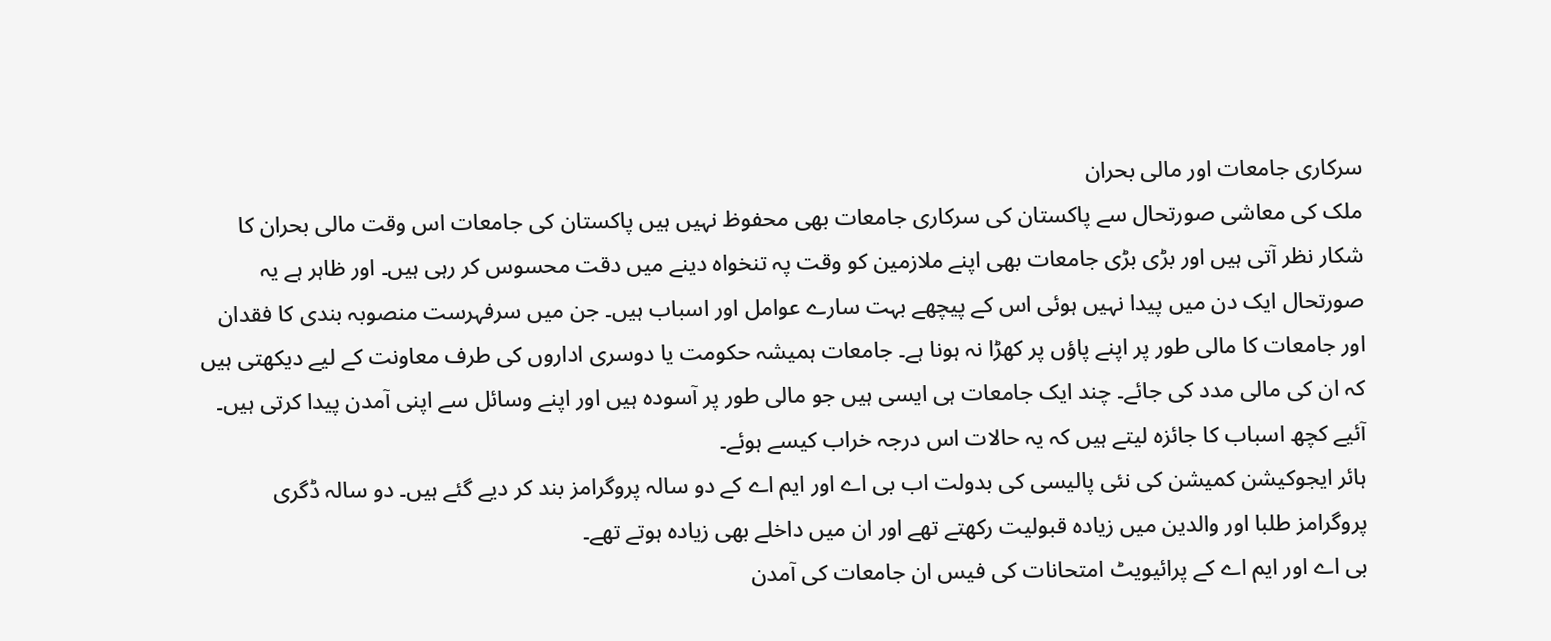سرکاری جامعات اور مالی بحران
ملک کی معاشی صورتحال سے پاکستان کی سرکاری جامعات بھی محفوظ نہیں ہیں پاکستان کی جامعات اس وقت مالی بحران کا شکار نظر آتی ہیں اور بڑی بڑی جامعات بھی اپنے ملازمین کو وقت پہ تنخواہ دینے میں دقت محسوس کر رہی ہیں۔ اور ظاہر ہے یہ صورتحال ایک دن میں پیدا نہیں ہوئی اس کے پیچھے بہت سارے عوامل اور اسباب ہیں۔ جن میں سرفہرست منصوبہ بندی کا فقدان اور جامعات کا مالی طور پر اپنے پاؤں پر کھڑا نہ ہونا ہے۔ جامعات ہمیشہ حکومت یا دوسری اداروں کی طرف معاونت کے لیے دیکھتی ہیں کہ ان کی مالی مدد کی جائے۔ چند ایک جامعات ہی ایسی ہیں جو مالی طور پر آسودہ ہیں اور اپنے وسائل سے اپنی آمدن پیدا کرتی ہیں۔
آئیے کچھ اسباب کا جائزہ لیتے ہیں کہ یہ حالات اس درجہ خراب کیسے ہوئے۔
ہائر ایجوکیشن کمیشن کی نئی پالیسی کی بدولت اب بی اے اور ایم اے کے دو سالہ پروگرامز بند کر دیے گئے ہیں۔ دو سالہ ڈگری پروگرامز طلبا اور والدین میں زیادہ قبولیت رکھتے تھے اور ان میں داخلے بھی زیادہ ہوتے تھے۔
بی اے اور ایم اے کے پرائیویٹ امتحانات کی فیس ان جامعات کی آمدن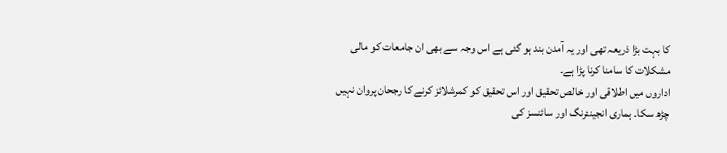کا بہت بڑا ذریعہ تھی اور یہ آمدن بند ہو گئی ہے اس وجہ سے بھی ان جامعات کو مالی مشکلات کا سامنا کرنا پڑا ہے۔
اداروں میں اطلاقی اور خالص تحقیق اور اس تحقیق کو کمرشلائز کرنے کا رجحان پروان نہیں چڑھ سکا۔ ہماری انجینئرنگ اور سائنسز کی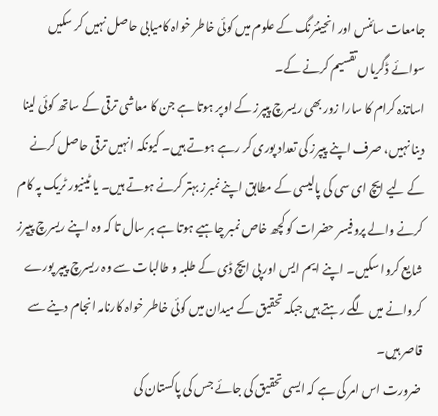جامعات سائنس اور انجینئرنگ کے علوم میں کوئی خاطر خواہ کامیابی حاصل نہیں کر سکیں سوائے ڈگریاں تقسیم کرنے کے۔
اساتذہ کرام کا سارا زور بھی ریسرچ پیپرز کے اوپر ہوتا ہے جن کا معاشی ترقی کے ساتھ کوئی لینا دینا نہیں، صرف اپنے پیپرز کی تعداد پوری کر رہے ہوتے ہیں۔ کیونکہ انہیں ترقی حاصل کرنے کے لیے ایچ ای سی کی پالیسی کے مطابق اپنے نمبرز بہتر کرنے ہوتے ہیں۔ یا ٹینیور ٹریک پہ کام کرنے والے پروفیسر حضرات کو کچھ خاص نمبر چاہیے ہوتا ہے ہر سال تا کہ وہ اپنے ریسرچ پیپرز شایع کروا سکیں۔ اپنے ایم ایس اور پی ایچ ڈی کے طلبہ و طالبات سے وہ ریسرچ پیپر پورے کروانے میں لگے رہتے ہیں جبکہ تحقیق کے میدان میں کوئی خاطر خواہ کارنامہ انجام دینے سے قاصر ہیں۔
ضرورت اس امر کی ہے کہ ایسی تحقیق کی جائے جس کی پاکستان کی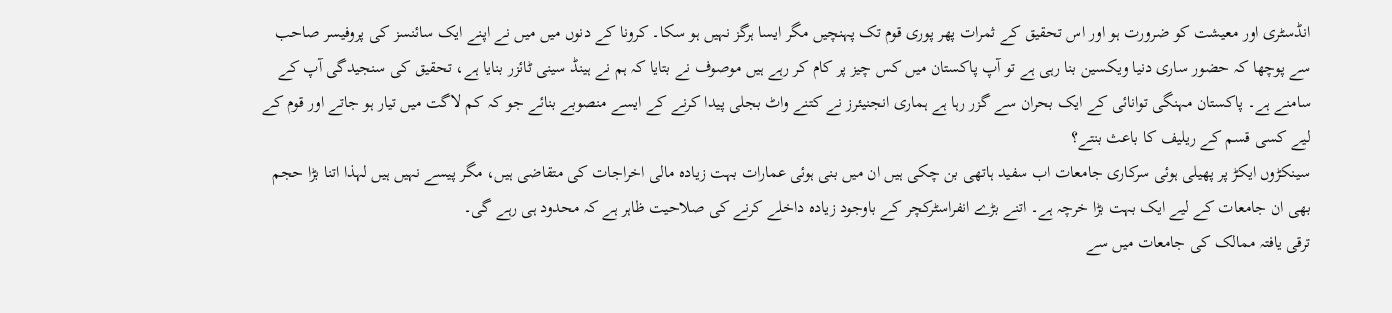انڈسٹری اور معیشت کو ضرورت ہو اور اس تحقیق کے ثمرات پھر پوری قوم تک پہنچیں مگر ایسا ہرگز نہیں ہو سکا۔ کرونا کے دنوں میں میں نے اپنے ایک سائنسز کی پروفیسر صاحب سے پوچھا کہ حضور ساری دنیا ویکسین بنا رہی ہے تو آپ پاکستان میں کس چیز پر کام کر رہے ہیں موصوف نے بتایا کہ ہم نے ہینڈ سینی ٹائزر بنایا ہے، تحقیق کی سنجیدگی آپ کے سامنے ہے۔ پاکستان مہنگی توانائی کے ایک بحران سے گزر رہا ہے ہماری انجنیئرز نے کتنے واٹ بجلی پیدا کرنے کے ایسے منصوبے بنائے جو کہ کم لاگت میں تیار ہو جاتے اور قوم کے لیے کسی قسم کے ریلیف کا باعث بنتے؟
سینکڑوں ایکڑ پر پھیلی ہوئی سرکاری جامعات اب سفید ہاتھی بن چکی ہیں ان میں بنی ہوئی عمارات بہت زیادہ مالی اخراجات کی متقاضی ہیں، مگر پیسے نہیں ہیں لہذا اتنا بڑا حجم بھی ان جامعات کے لیے ایک بہت بڑا خرچہ ہے۔ اتنے بڑے انفراسٹرکچر کے باوجود زیادہ داخلے کرنے کی صلاحیت ظاہر ہے کہ محدود ہی رہے گی۔
ترقی یافتہ ممالک کی جامعات میں سے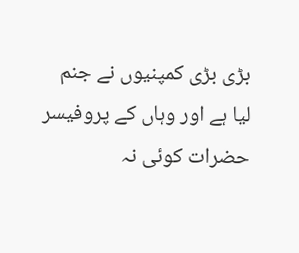بڑی بڑی کمپنیوں نے جنم لیا ہے اور وہاں کے پروفیسر حضرات کوئی نہ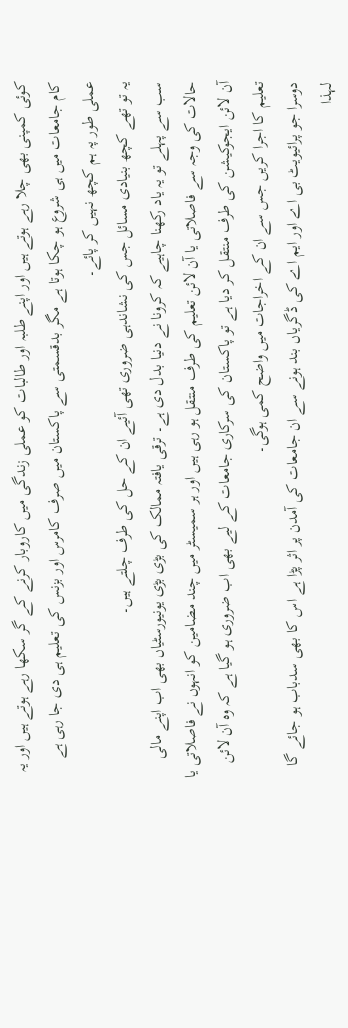کوئی کمپنی بھی چلا رہے ہوتے ہیں اور اپنے طلبہ اور طالبات کو عملی زندگی میں کاروبار کرنے کے گر سکھا رہے ہوتے ہیں اور یہ کام جامعات میں ہی شروع ہو چکا ہوتا ہے مگر بدقسمتی سے پاکستان میں صرف کامرس اور بزنس کی تعلیم ہی دی جا رہی ہے عملی طور پہ ہم کچھ نہیں کر پائے۔
یہ تو تھے کچھ بنیادی مسائل جس کی نشاندہی ضروری تھی آئیے ان کے حل کی طرف چلتے ہیں۔
سب سے پہلے تو یہ یاد رکھنا چاہیے کہ کرونا نے دنیا بدل دی ہے۔ ترقی یافتہ ممالک کی بڑی بڑی یونیورسٹیاں بھی اب اپنے مالی حالات کی وجہ سے فاصلاتی یا آن لائن تعلیم کی طرف منتقل ہو رہی ہیں اور ہر سمیسٹر میں چند مضامین کو انہوں نے فاصلاتی یا آن لائن ایجوکیشن کی طرف منتقل کر دیا ہے تو پاکستان کی سرکاری جامعات کے لیے بھی اب ضروری ہو گیا ہے کہ وہ آن لائن تعلیم کا اجرا کریں جس سے ان کے اخراجات میں واضح کمی ہوگی۔
دوسرا جو پرائیویٹ بی اے اور ایم اے کی ڈگریاں بند ہونے سے ان جامعات کی آمدن پر اثر پڑا ہے اس کا بھی سدباب ہو جائے گا لہذا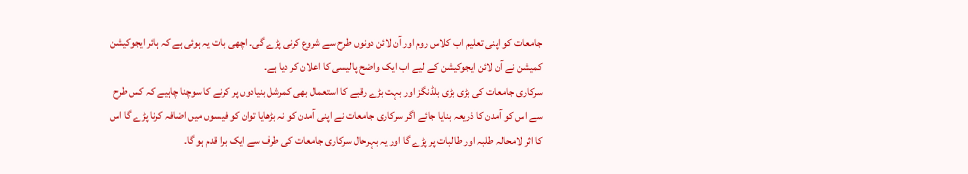جامعات کو اپنی تعلیم اب کلاس روم اور آن لائن دونوں طرح سے شروع کرنی پڑے گی۔ اچھی بات یہ ہوئی ہے کہ ہائر ایجوکیشن کمیشن نے آن لائن ایجوکیشن کے لیے اب ایک واضح پالیسی کا اعلان کر دیا ہے۔
سرکاری جامعات کی بڑی بڑی بلڈنگز اور بہت بڑے رقبے کا استعمال بھی کمرشل بنیادوں پر کرنے کا سوچنا چاہیے کہ کس طرح سے اس کو آمدن کا ذریعہ بنایا جائے اگر سرکاری جامعات نے اپنی آمدن کو نہ بڑھایا توان کو فیسوں میں اضافہ کرنا پڑے گا اس کا اثر لامحالہ طلبہ اور طالبات پر پڑے گا اور یہ بہرحال سرکاری جامعات کی طرف سے ایک برا قدم ہو گا۔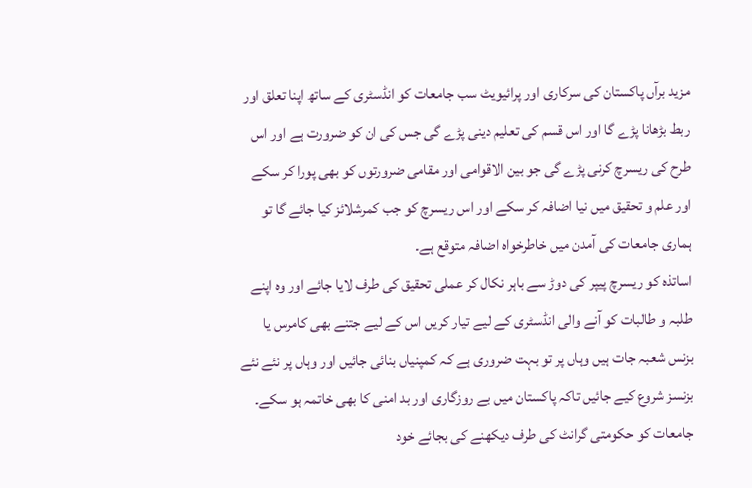مزید برآں پاکستان کی سرکاری اور پرائیویٹ سب جامعات کو انڈسٹری کے ساتھ اپنا تعلق اور ربط بڑھانا پڑے گا اور اس قسم کی تعلیم دینی پڑے گی جس کی ان کو ضرورت ہے اور اس طرح کی ریسرچ کرنی پڑے گی جو بین الاقوامی اور مقامی ضرورتوں کو بھی پورا کر سکے اور علم و تحقیق میں نیا اضافہ کر سکے اور اس ریسرچ کو جب کمرشلائز کیا جائے گا تو ہماری جامعات کی آمدن میں خاطرخواہ اضافہ متوقع ہے۔
اساتذہ کو ریسرچ پیپر کی دوڑ سے باہر نکال کر عملی تحقیق کی طرف لایا جائے اور وہ اپنے طلبہ و طالبات کو آنے والی انڈسٹری کے لیے تیار کریں اس کے لیے جتنے بھی کامرس یا بزنس شعبہ جات ہیں وہاں پر تو بہت ضروری ہے کہ کمپنیاں بنائی جائیں اور وہاں پر نئے نئے بزنسز شروع کیے جائیں تاکہ پاکستان میں بے روزگاری اور بد امنی کا بھی خاتمہ ہو سکے۔
جامعات کو حکومتی گرانٹ کی طرف دیکھنے کی بجائے خود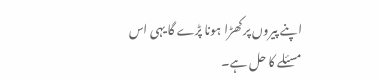اپنے پیروں پر کھڑا ہونا پڑے گا یہی اس مسئلے کا حل ہے۔